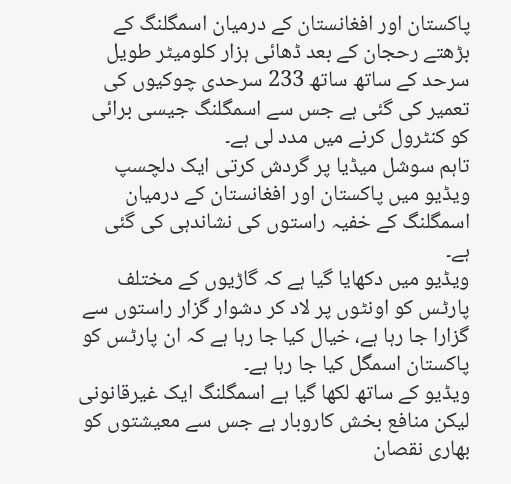پاکستان اور افغانستان کے درمیان اسمگلنگ کے بڑھتے رحجان کے بعد ڈھائی ہزار کلومیٹر طویل سرحد کے ساتھ ساتھ 233 سرحدی چوکیوں کی تعمیر کی گئی ہے جس سے اسمگلنگ جیسی برائی کو کنٹرول کرنے میں مدد لی ہے۔
تاہم سوشل میڈیا پر گردش کرتی ایک دلچسپ ویڈیو میں پاکستان اور افغانستان کے درمیان اسمگلنگ کے خفیہ راستوں کی نشاندہی کی گئی ہے۔
ویڈیو میں دکھایا گیا ہے کہ گاڑیوں کے مختلف پارٹس کو اونٹوں پر لاد کر دشوار گزار راستوں سے گزارا جا رہا ہے، خیال کیا جا رہا ہے کہ ان پارٹس کو پاکستان اسمگل کیا جا رہا ہے۔
ویڈیو کے ساتھ لکھا گیا ہے اسمگلنگ ایک غیرقانونی لیکن منافع بخش کاروبار ہے جس سے معیشتوں کو بھاری نقصان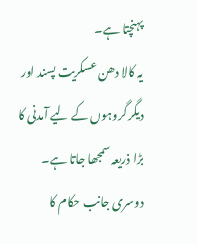پہنچتا ہے۔
یہ کالا دھن عسکریت پسند اور دیگر گروہوں کے لیے آمدنی کا بڑا ذریعہ سمجھا جاتا ہے۔
دوسری جانب حکام کا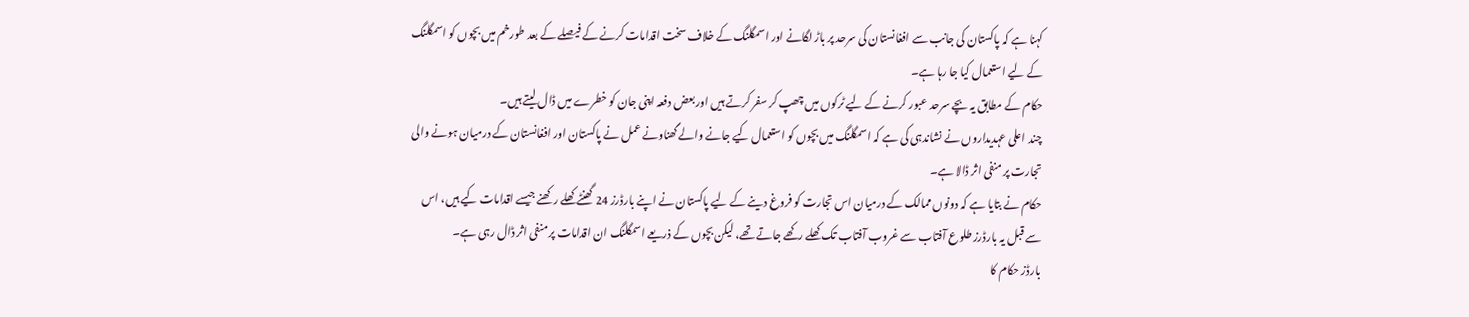کہنا ہے کہ پاکستان کی جانب سے افغانستان کی سرحد پر باڑ لگانے اور اسمگلنگ کے خلاف سخت اقدامات کرنے کے فیصلے کے بعد طورخم میں بچوں کو اسمگلنگ کے لیے استعمال کیا جا رہا ہے۔
حکام کے مطابق یہ بچے سرحد عبور کرنے کے لیے ٹرکوں میں چھپ کر سفر کرتے ہیں اور بعض دفعہ اپنی جان کو خطرے میں ڈال لیتے ہیں۔
چند اعلی عہدیداروں نے نشاندہی کی ہے کہ اسمگلنگ میں بچوں کو استعمال کیے جانے والے گھناونے عمل نے پاکستان اور افغانستان کے درمیان ہونے والی تجارت پر منفی اثر ڈالا ہے۔
حکام نے بتایا ہے کہ دونوں ممالک کے درمیان اس تجارت کو فروغ دینے کے لیے پاکستان نے اپنے بارڈرز 24 گھنٹے کھلے رکھنے جیسے اقدامات کیے ہیں، اس سے قبل یہ بارڈرز طلوع آفتاب سے غروب آفتاب تک کھلے رکھے جاتے تھے، لیکن بچوں کے ذریعے اسمگلنگ ان اقدامات پر منفی اثر ڈال رہی ہے۔
بارڈز حکام کا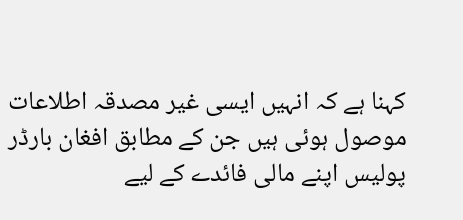کہنا ہے کہ انہیں ایسی غیر مصدقہ اطلاعات موصول ہوئی ہیں جن کے مطابق افغان بارڈر پولیس اپنے مالی فائدے کے لیے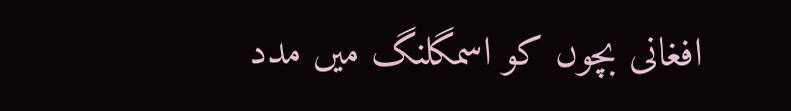افغانی بچوں کو اسمگلنگ میں مدد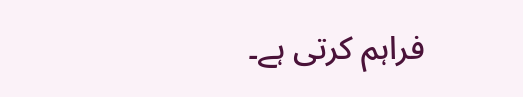فراہم کرتی ہے۔